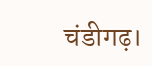चंडीगढ़।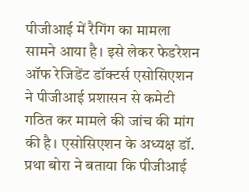पीजीआई में रैगिंग का मामला सामने आया है। इसे लेकर फेडरेशन ऑफ रेजिडेंट डॉक्टर्स एसोसिएशन ने पीजीआई प्रशासन से कमेटी गठित कर मामले की जांच की मांग की है। एसोसिएशन के अध्यक्ष डॉ. प्रथा बोरा ने बताया कि पीजीआई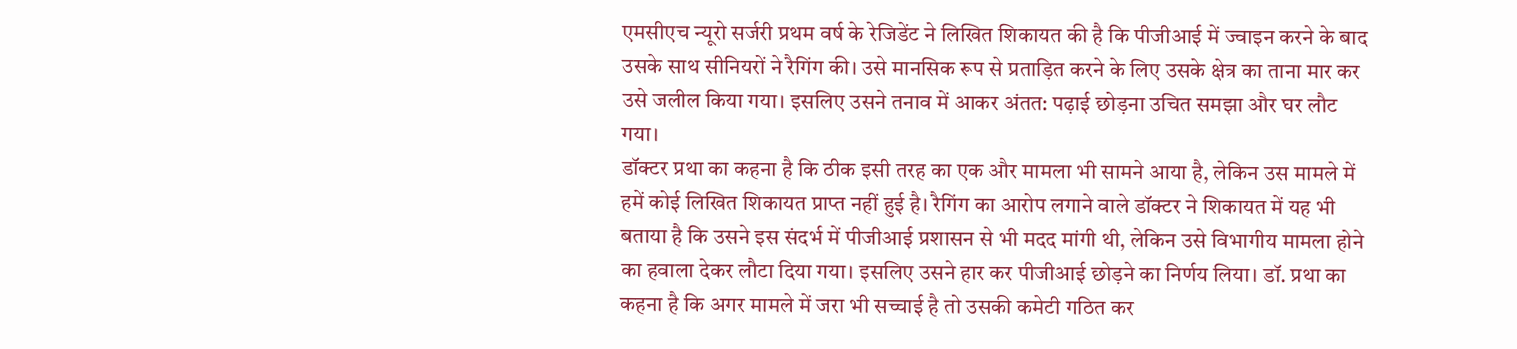एमसीएच न्यूरो सर्जरी प्रथम वर्ष के रेजिडेंट ने लिखित शिकायत की है कि पीजीआई में ज्वाइन करने के बाद उसके साथ सीनियरों ने रैगिंग की। उसे मानसिक रूप से प्रताड़ित करने के लिए उसके क्षेत्र का ताना मार कर उसे जलील किया गया। इसलिए उसने तनाव में आकर अंतत: पढ़ाई छोड़ना उचित समझा और घर लौट गया।
डॉक्टर प्रथा का कहना है कि ठीक इसी तरह का एक और मामला भी सामने आया है, लेकिन उस मामले में हमें कोई लिखित शिकायत प्राप्त नहीं हुई है। रैगिंग का आरोप लगाने वाले डॉक्टर ने शिकायत में यह भी बताया है कि उसने इस संदर्भ में पीजीआई प्रशासन से भी मदद मांगी थी, लेकिन उसे विभागीय मामला होने का हवाला देकर लौटा दिया गया। इसलिए उसने हार कर पीजीआई छोड़ने का निर्णय लिया। डॉ. प्रथा का कहना है कि अगर मामले में जरा भी सच्चाई है तो उसकी कमेटी गठित कर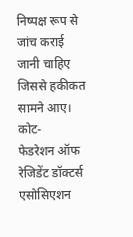निष्पक्ष रूप से जांच कराई जानी चाहिए जिससे हकीकत सामने आए।
कोट-
फेडरेशन ऑफ रेजिडेंट डॉक्टर्स एसोसिएशन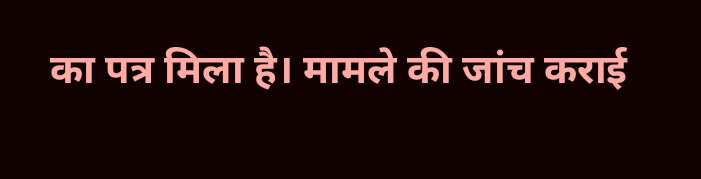का पत्र मिला है। मामले की जांच कराई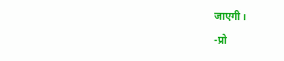जाएगी।
-प्रो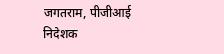जगतराम, पीजीआई निदेशक